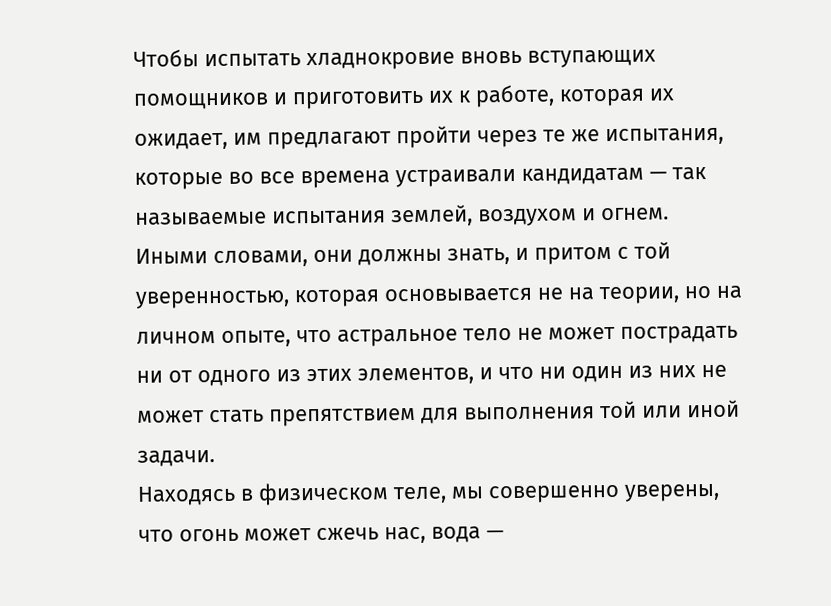Чтобы испытать хладнокровие вновь вступающих помощников и приготовить их к работе, которая их ожидает, им предлагают пройти через те же испытания, которые во все времена устраивали кандидатам — так называемые испытания землей, воздухом и огнем.
Иными словами, они должны знать, и притом с той уверенностью, которая основывается не на теории, но на личном опыте, что астральное тело не может пострадать ни от одного из этих элементов, и что ни один из них не может стать препятствием для выполнения той или иной задачи.
Находясь в физическом теле, мы совершенно уверены, что огонь может сжечь нас, вода —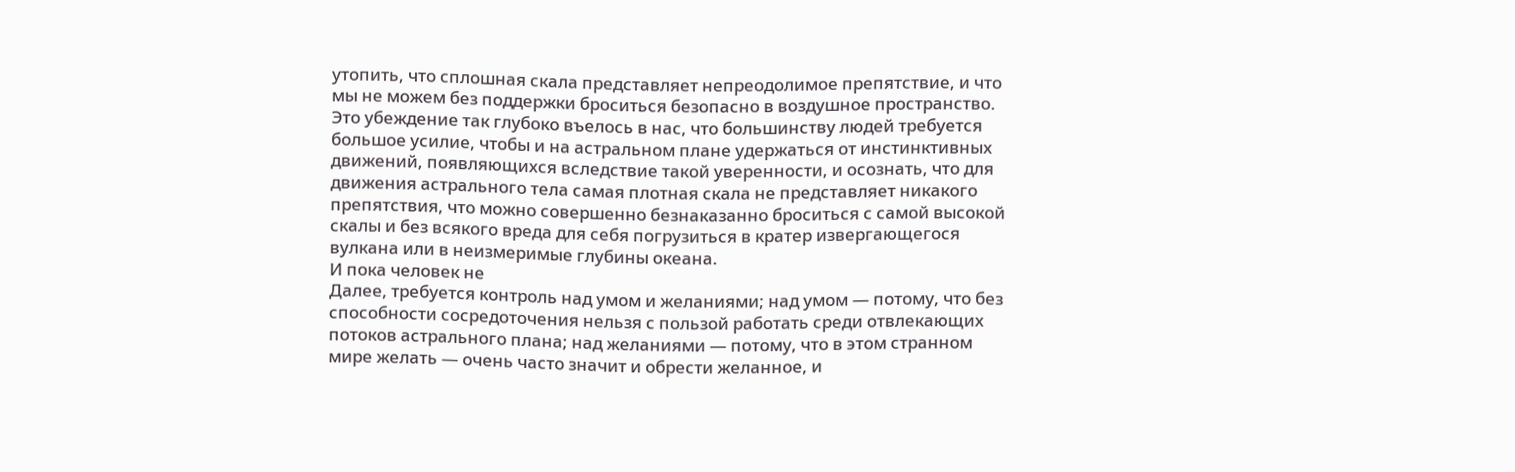утопить, что сплошная скала представляет непреодолимое препятствие, и что мы не можем без поддержки броситься безопасно в воздушное пространство. Это убеждение так глубоко въелось в нас, что большинству людей требуется большое усилие, чтобы и на астральном плане удержаться от инстинктивных движений, появляющихся вследствие такой уверенности, и осознать, что для движения астрального тела самая плотная скала не представляет никакого препятствия, что можно совершенно безнаказанно броситься с самой высокой скалы и без всякого вреда для себя погрузиться в кратер извергающегося вулкана или в неизмеримые глубины океана.
И пока человек не
Далее, требуется контроль над умом и желаниями; над умом — потому, что без способности сосредоточения нельзя с пользой работать среди отвлекающих потоков астрального плана; над желаниями — потому, что в этом странном мире желать — очень часто значит и обрести желанное, и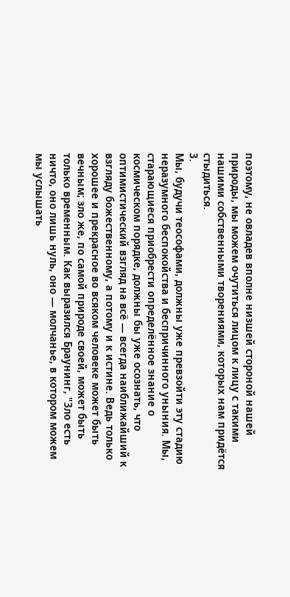поэтому, не овладев вполне низшей стороной нашей природы, мы можем очутиться лицом к лицу с такими нашими собственными творениями, которых нам придётся стыдиться.
3.
Мы, будучи теософами, должны уже превзойти эту стадию неразумного беспокойства и беспричинного уныния. Мы, старающиеся приобрести определённое знание о космическом порядке, должны бы уже осознать, что оптимистический взгляд на всё — всегда наиближайший к взгляду божественному, а потому и к истине. Ведь только хорошее и прекрасное во всяком человеке может быть вечным; зло же, по самой природе своей, может быть только временным. Как выразился Браунинг, "Зло есть ничто, оно лишь нуль, оно — молчанье, в котором можем мы услышать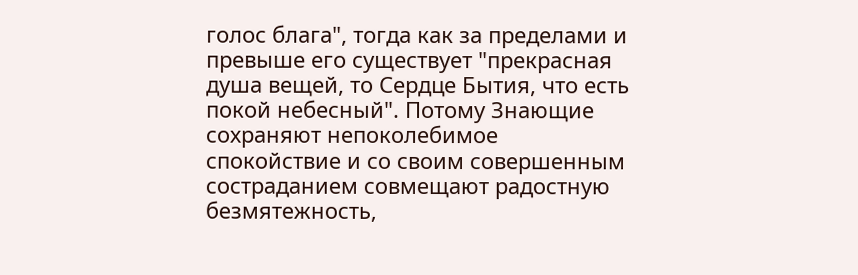голос блага", тогда как за пределами и превыше его существует "прекрасная душа вещей, то Сердце Бытия, что есть покой небесный". Потому Знающие сохраняют непоколебимое спокойствие и со своим совершенным состраданием совмещают радостную безмятежность,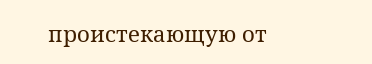проистекающую от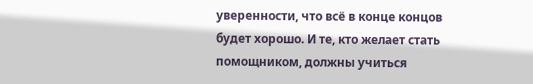уверенности, что всё в конце концов будет хорошо. И те, кто желает стать помощником, должны учиться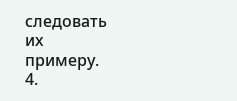следовать их примеру.
4.